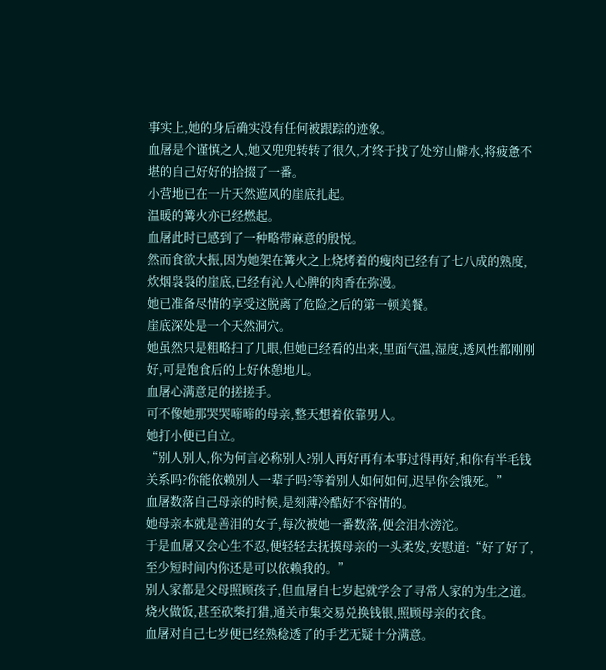事实上,她的身后确实没有任何被跟踪的迹象。
血屠是个谨慎之人,她又兜兜转转了很久,才终于找了处穷山僻水,将疲惫不堪的自己好好的拾掇了一番。
小营地已在一片天然遮风的崖底扎起。
温暖的篝火亦已经燃起。
血屠此时已感到了一种略带麻意的殷悦。
然而食欲大振,因为她架在篝火之上烧烤着的瘦肉已经有了七八成的熟度,炊烟袅袅的崖底,已经有沁人心脾的肉香在弥漫。
她已准备尽情的享受这脱离了危险之后的第一顿美餐。
崖底深处是一个天然洞穴。
她虽然只是粗略扫了几眼,但她已经看的出来,里面气温,湿度,透风性都刚刚好,可是饱食后的上好休憩地儿。
血屠心满意足的搓搓手。
可不像她那哭哭啼啼的母亲,整天想着依靠男人。
她打小便已自立。
“别人别人,你为何言必称别人?别人再好再有本事过得再好,和你有半毛钱关系吗?你能依赖别人一辈子吗?等着别人如何如何,迟早你会饿死。”
血屠数落自己母亲的时候,是刻薄冷酷好不容情的。
她母亲本就是善泪的女子,每次被她一番数落,便会泪水滂沱。
于是血屠又会心生不忍,便轻轻去抚摸母亲的一头柔发,安慰道:“好了好了,至少短时间内你还是可以依赖我的。”
别人家都是父母照顾孩子,但血屠自七岁起就学会了寻常人家的为生之道。
烧火做饭,甚至砍柴打猎,通关市集交易兑换钱银,照顾母亲的衣食。
血屠对自己七岁便已经熟稔透了的手艺无疑十分满意。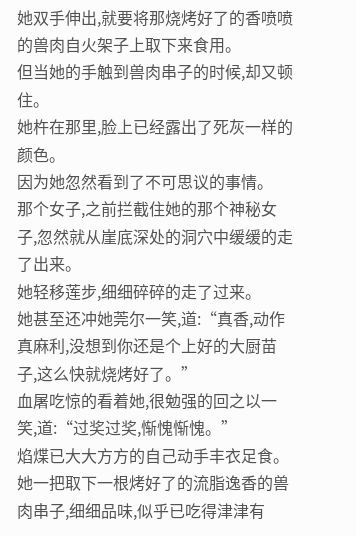她双手伸出,就要将那烧烤好了的香喷喷的兽肉自火架子上取下来食用。
但当她的手触到兽肉串子的时候,却又顿住。
她杵在那里,脸上已经露出了死灰一样的颜色。
因为她忽然看到了不可思议的事情。
那个女子,之前拦截住她的那个神秘女子,忽然就从崖底深处的洞穴中缓缓的走了出来。
她轻移莲步,细细碎碎的走了过来。
她甚至还冲她莞尔一笑,道:“真香,动作真麻利,没想到你还是个上好的大厨苗子,这么快就烧烤好了。”
血屠吃惊的看着她,很勉强的回之以一笑,道:“过奖过奖,惭愧惭愧。”
焰煠已大大方方的自己动手丰衣足食。
她一把取下一根烤好了的流脂逸香的兽肉串子,细细品味,似乎已吃得津津有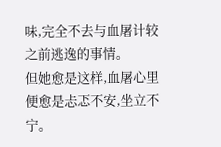味,完全不去与血屠计较之前逃逸的事情。
但她愈是这样,血屠心里便愈是忐忑不安,坐立不宁。